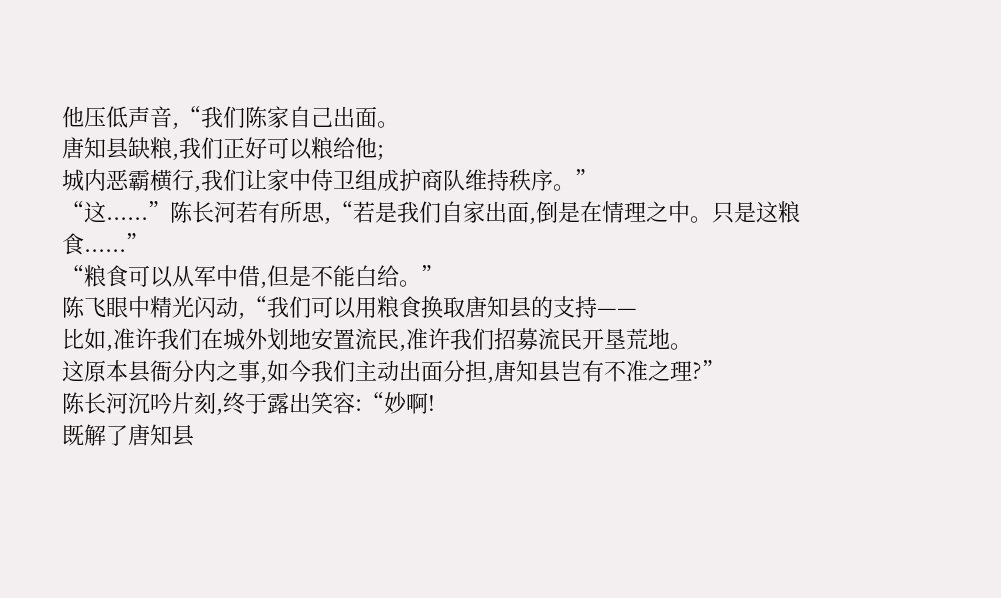他压低声音,“我们陈家自己出面。
唐知县缺粮,我们正好可以粮给他;
城内恶霸横行,我们让家中侍卫组成护商队维持秩序。”
“这......”陈长河若有所思,“若是我们自家出面,倒是在情理之中。只是这粮食......”
“粮食可以从军中借,但是不能白给。”
陈飞眼中精光闪动,“我们可以用粮食换取唐知县的支持——
比如,准许我们在城外划地安置流民,准许我们招募流民开垦荒地。
这原本县衙分内之事,如今我们主动出面分担,唐知县岂有不准之理?”
陈长河沉吟片刻,终于露出笑容:“妙啊!
既解了唐知县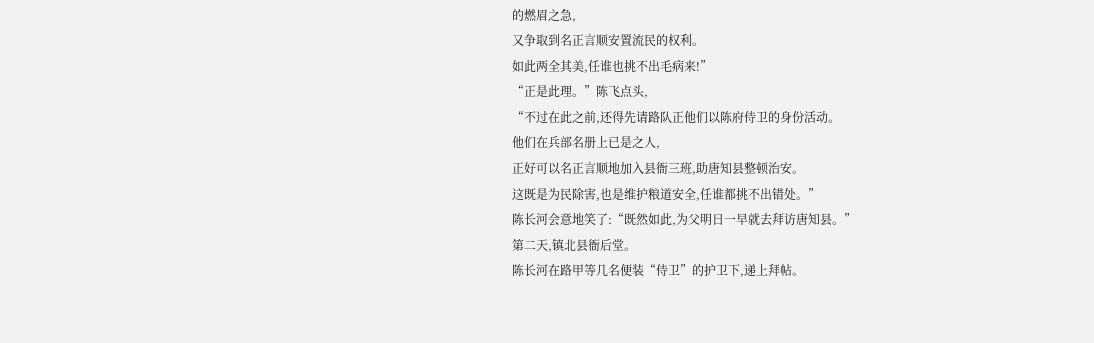的燃眉之急,
又争取到名正言顺安置流民的权利。
如此两全其美,任谁也挑不出毛病来!”
“正是此理。”陈飞点头,
“不过在此之前,还得先请路队正他们以陈府侍卫的身份活动。
他们在兵部名册上已是之人,
正好可以名正言顺地加入县衙三班,助唐知县整顿治安。
这既是为民除害,也是维护粮道安全,任谁都挑不出错处。”
陈长河会意地笑了:“既然如此,为父明日一早就去拜访唐知县。”
第二天,镇北县衙后堂。
陈长河在路甲等几名便装“侍卫”的护卫下,递上拜帖。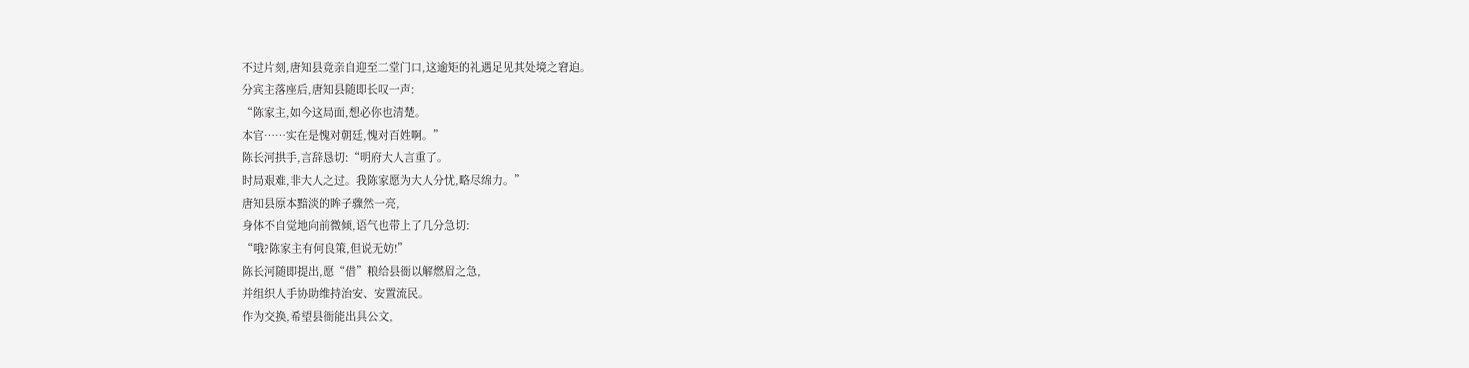不过片刻,唐知县竟亲自迎至二堂门口,这逾矩的礼遇足见其处境之窘迫。
分宾主落座后,唐知县随即长叹一声:
“陈家主,如今这局面,想必你也清楚。
本官……实在是愧对朝廷,愧对百姓啊。”
陈长河拱手,言辞恳切:“明府大人言重了。
时局艰难,非大人之过。我陈家愿为大人分忧,略尽绵力。”
唐知县原本黯淡的眸子骤然一亮,
身体不自觉地向前微倾,语气也带上了几分急切:
“哦?陈家主有何良策,但说无妨!”
陈长河随即提出,愿“借”粮给县衙以解燃眉之急,
并组织人手协助维持治安、安置流民。
作为交换,希望县衙能出具公文,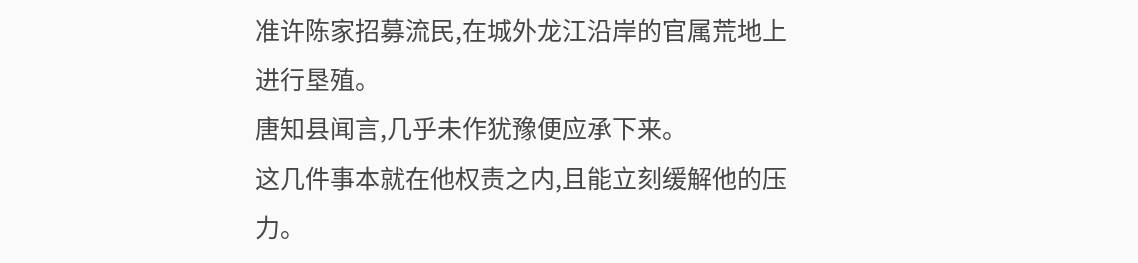准许陈家招募流民,在城外龙江沿岸的官属荒地上进行垦殖。
唐知县闻言,几乎未作犹豫便应承下来。
这几件事本就在他权责之内,且能立刻缓解他的压力。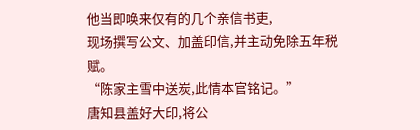他当即唤来仅有的几个亲信书吏,
现场撰写公文、加盖印信,并主动免除五年税赋。
“陈家主雪中送炭,此情本官铭记。”
唐知县盖好大印,将公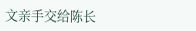文亲手交给陈长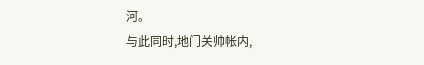河。
与此同时,地门关帅帐内,